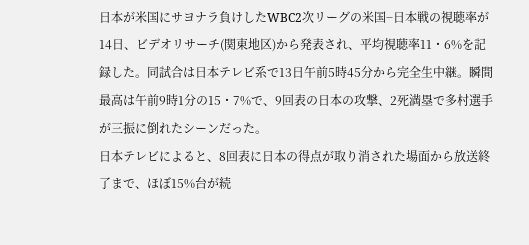日本が米国にサヨナラ負けしたWBC2次リーグの米国−日本戦の視聴率が14日、ビデオリサーチ(関東地区)から発表され、平均視聴率11・6%を記録した。同試合は日本テレビ系で13日午前5時45分から完全生中継。瞬間最高は午前9時1分の15・7%で、9回表の日本の攻撃、2死満塁で多村選手が三振に倒れたシーンだった。
日本テレビによると、8回表に日本の得点が取り消された場面から放送終了まで、ほぼ15%台が続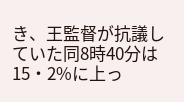き、王監督が抗議していた同8時40分は15・2%に上っ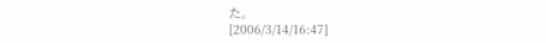た。
[2006/3/14/16:47]